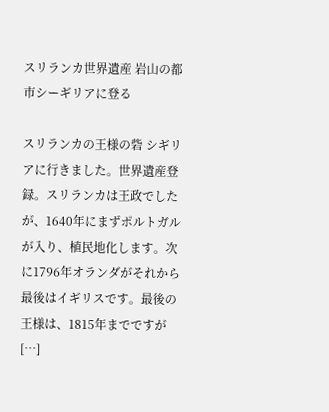スリランカ世界遺産 岩山の都市シーギリアに登る

スリランカの王様の砦 シギリアに行きました。世界遺産登録。スリランカは王政でしたが、1640年にまずポルトガルが入り、植民地化します。次に1796年オランダがそれから最後はイギリスです。最後の王様は、1815年までですが […]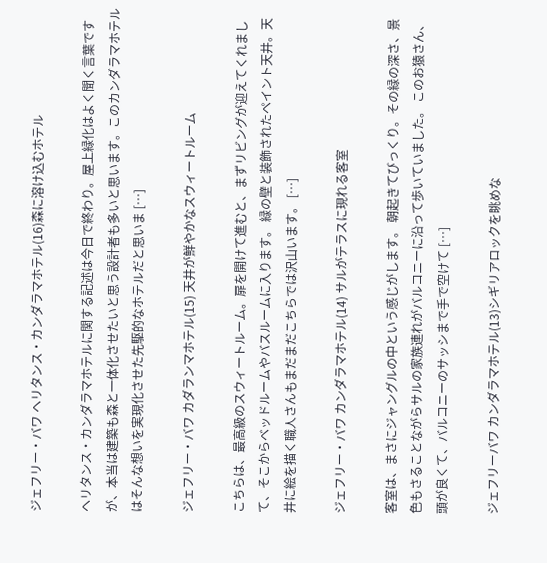ジェフリー・バワ ヘリタンス・カンダラマホテル(16)森に溶け込むホテル

ヘリタンス・カンダラマホテルに関する記述は今日で終わり。屋上緑化はよく聞く言葉ですが、本当は建築も森と一体化させたいと思う設計者も多いと思います。このカンダラマホテルはそんな想いを実現化させた先駆的なホテルだと思いま […]

ジェフリー・バワ カダランマホテル(15) 天井が鮮やかなスウィートルーム

こちらは、最高級のスウィートルーム。扉を開けて進むと、まずリビングが迎えてくれまして、そこからベッドルームやバスルームに入ります。 緑の壁と装飾されたペイント天井。天井に絵を描く職人さんもまだまだこちらでは沢山います。 […]

ジェフリー・バワ カンダラマホテル(14) サルがテラスに現れる客室

客室は、まさにジャングルの中という感じがします。 朝起きてびっくり。その緑の深さ、景色もさることながらサルの家族連れがバルコニーに沿って歩いていました。 このお猿さん、頭が良くて、バルコニーのサッシまで手で空けて […]

ジェフリーバワ カンダラマホテル(13)シギリアロックを眺めな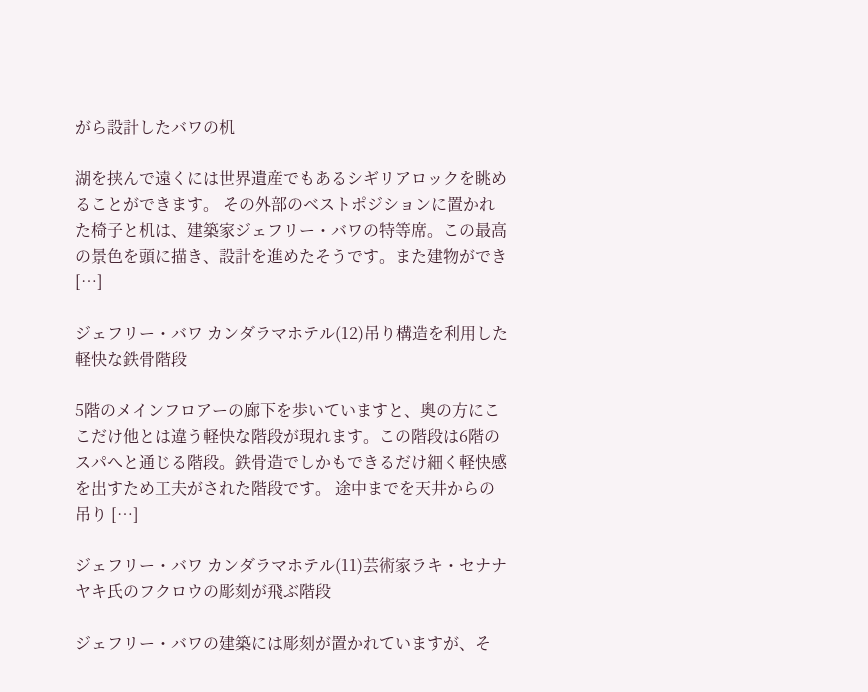がら設計したバワの机

湖を挟んで遠くには世界遺産でもあるシギリアロックを眺めることができます。 その外部のベストポジションに置かれた椅子と机は、建築家ジェフリー・バワの特等席。この最高の景色を頭に描き、設計を進めたそうです。また建物ができ […]

ジェフリー・バワ カンダラマホテル(12)吊り構造を利用した軽快な鉄骨階段

5階のメインフロアーの廊下を歩いていますと、奥の方にここだけ他とは違う軽快な階段が現れます。この階段は6階のスパへと通じる階段。鉄骨造でしかもできるだけ細く軽快感を出すため工夫がされた階段です。 途中までを天井からの吊り […]

ジェフリー・バワ カンダラマホテル(11)芸術家ラキ・セナナヤキ氏のフクロウの彫刻が飛ぶ階段

ジェフリー・バワの建築には彫刻が置かれていますが、そ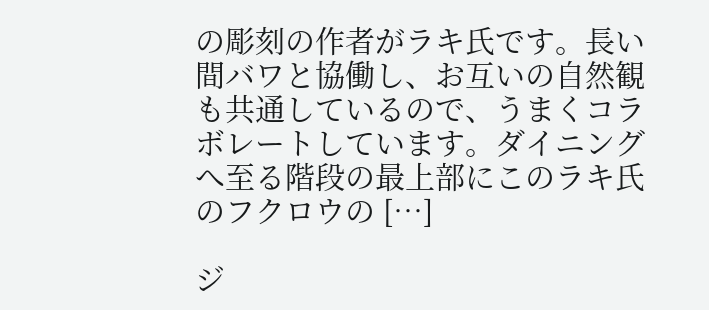の彫刻の作者がラキ氏です。長い間バワと協働し、お互いの自然観も共通しているので、うまくコラボレートしています。ダイニングへ至る階段の最上部にこのラキ氏のフクロウの […]

ジ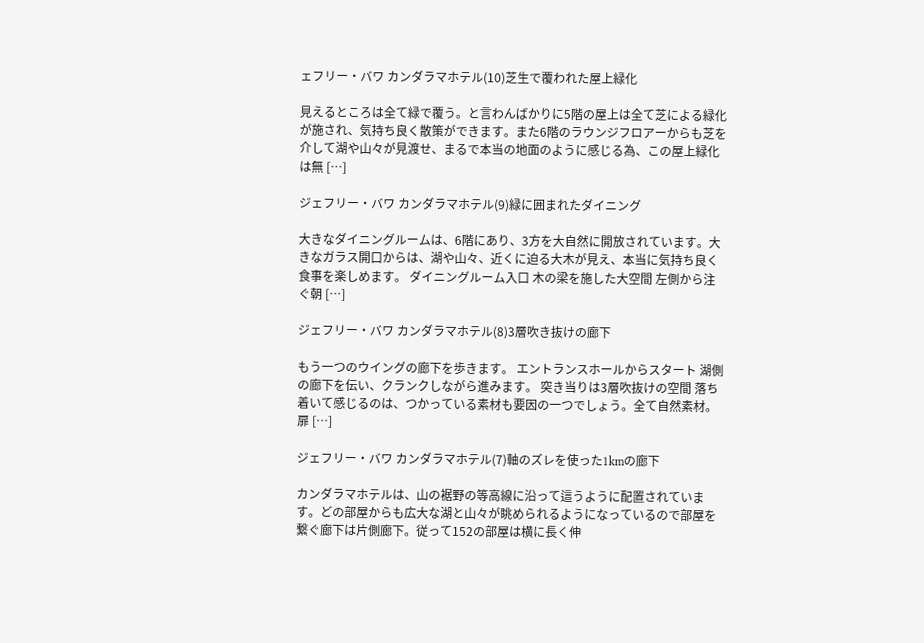ェフリー・バワ カンダラマホテル(10)芝生で覆われた屋上緑化

見えるところは全て緑で覆う。と言わんばかりに5階の屋上は全て芝による緑化が施され、気持ち良く散策ができます。また6階のラウンジフロアーからも芝を介して湖や山々が見渡せ、まるで本当の地面のように感じる為、この屋上緑化は無 […]

ジェフリー・バワ カンダラマホテル(9)緑に囲まれたダイニング

大きなダイニングルームは、6階にあり、3方を大自然に開放されています。大きなガラス開口からは、湖や山々、近くに迫る大木が見え、本当に気持ち良く食事を楽しめます。 ダイニングルーム入口 木の梁を施した大空間 左側から注ぐ朝 […]

ジェフリー・バワ カンダラマホテル(8)3層吹き抜けの廊下

もう一つのウイングの廊下を歩きます。 エントランスホールからスタート 湖側の廊下を伝い、クランクしながら進みます。 突き当りは3層吹抜けの空間 落ち着いて感じるのは、つかっている素材も要因の一つでしょう。全て自然素材。扉 […]

ジェフリー・バワ カンダラマホテル(7)軸のズレを使った1kmの廊下

カンダラマホテルは、山の裾野の等高線に沿って這うように配置されています。どの部屋からも広大な湖と山々が眺められるようになっているので部屋を繋ぐ廊下は片側廊下。従って152の部屋は横に長く伸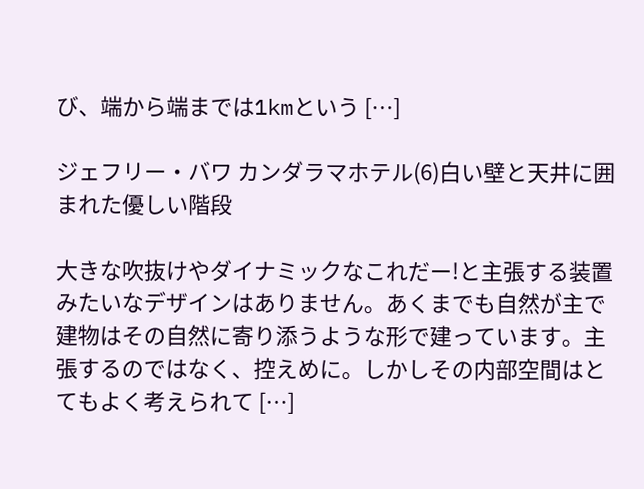び、端から端までは1kmという […]

ジェフリー・バワ カンダラマホテル(6)白い壁と天井に囲まれた優しい階段

大きな吹抜けやダイナミックなこれだー!と主張する装置みたいなデザインはありません。あくまでも自然が主で建物はその自然に寄り添うような形で建っています。主張するのではなく、控えめに。しかしその内部空間はとてもよく考えられて […]